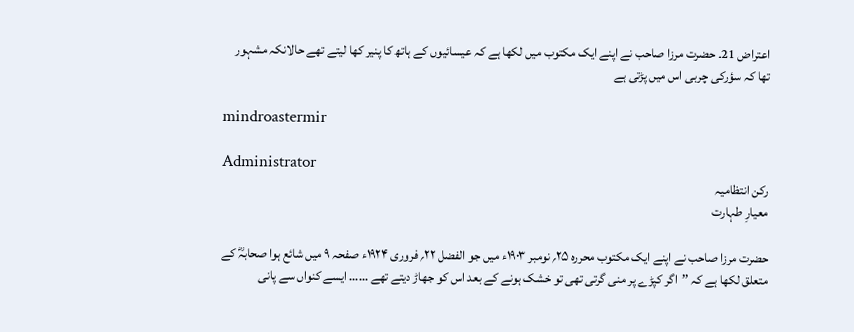اعتراض 21۔ حضرت مرزا صاحب نے اپنے ایک مکتوب میں لکھا ہے کہ عیسائیوں کے ہاتھ کا پنیر کھا لیتے تھے حالانکہ مشہور تھا کہ سؤرکی چربی اس میں پڑتی ہے

mindroastermir

Administrator
رکن انتظامیہ
معیارِ طہارت

حضرت مرزا صاحب نے اپنے ایک مکتوب محررہ ۲۵؍ نومبر ۱۹۰۳ء میں جو الفضل ۲۲؍ فروری ۱۹۲۴ء صفحہ ۹ میں شائع ہوا صحابہؓ کے متعلق لکھا ہے کہ ’’اگر کپڑے پر منی گرتی تھی تو خشک ہونے کے بعد اس کو جھاڑ دیتے تھے …… ایسے کنواں سے پانی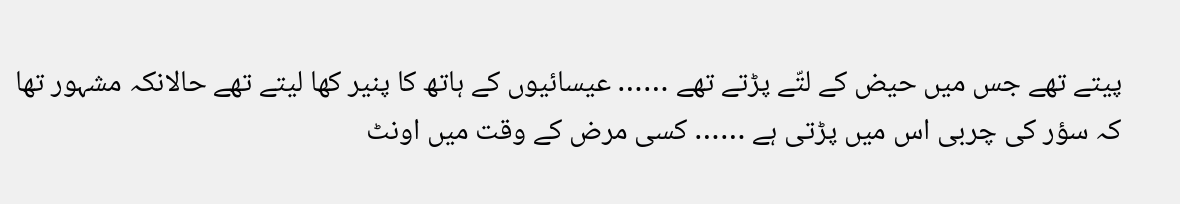پیتے تھے جس میں حیض کے لتّے پڑتے تھے …… عیسائیوں کے ہاتھ کا پنیر کھا لیتے تھے حالانکہ مشہور تھا کہ سؤر کی چربی اس میں پڑتی ہے …… کسی مرض کے وقت میں اونٹ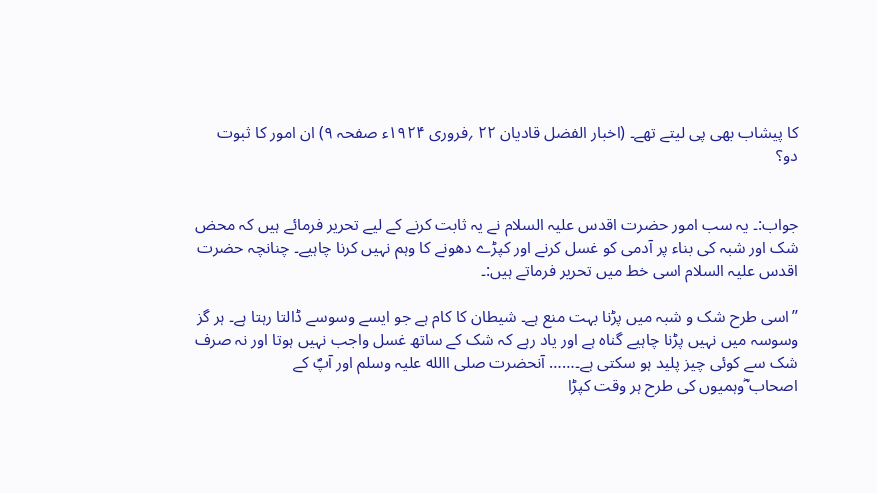کا پیشاب بھی پی لیتے تھے۔ (اخبار الفضل قادیان ۲۲ ؍فروری ۱۹۲۴ء صفحہ ۹) ان امور کا ثبوت دو؟


جواب:۔ یہ سب امور حضرت اقدس علیہ السلام نے یہ ثابت کرنے کے لیے تحریر فرمائے ہیں کہ محض شک اور شبہ کی بناء پر آدمی کو غسل کرنے اور کپڑے دھونے کا وہم نہیں کرنا چاہیے۔ چنانچہ حضرت اقدس علیہ السلام اسی خط میں تحریر فرماتے ہیں:۔

’’اسی طرح شک و شبہ میں پڑنا بہت منع ہے۔ شیطان کا کام ہے جو ایسے وسوسے ڈالتا رہتا ہے۔ ہر گز وسوسہ میں نہیں پڑنا چاہیے گناہ ہے اور یاد رہے کہ شک کے ساتھ غسل واجب نہیں ہوتا اور نہ صرف شک سے کوئی چیز پلید ہو سکتی ہے۔…… آنحضرت صلی االله علیہ وسلم اور آپؐ کے اصحاب ؓوہمیوں کی طرح ہر وقت کپڑا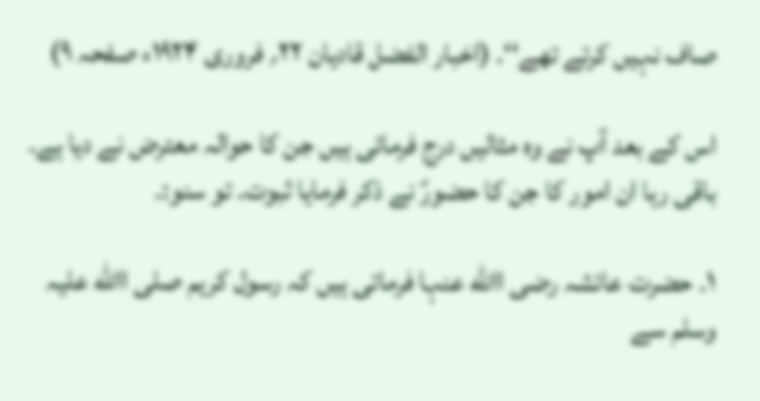صاف نہیں کرتے تھے‘‘۔ (اخبار الفضل قادیان ۲۲؍ فروری ۱۹۲۴ء صفحہ ۹)

اس کے بعد آپ نے وہ مثالیں درج فرمائی ہیں جن کا حوالہ معترض نے دیا ہے۔ باقی رہا ان امور کا جن کا حضورؑ نے ذکر فرمایا ثبوت۔ تو سنو:۔

۱۔ حضرت عائشہ رضی االله عنہا فرماتی ہیں کہ رسول کریم صلی االله علیہ وسلم سے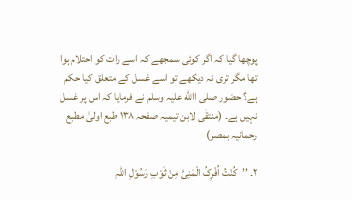پوچھا گیا کہ اگر کوئی سمجھے کہ اسے رات کو احتلام ہوا تھا مگر تری نہ دیکھے تو اسے غسل کے متعلق کیا حکم ہے؟ حضور صلی االله علیہ وسلم نے فرمایا کہ اس پر غسل نہیں ہے۔ (منتقٰی لابن تیمیہ صفحہ ۱۳۸ طبع اولیٰ مطبع رحمانیہ بمصر)

۲۔ ’’کُنْتُ اُفْرِکُ الْمَنِیَّ مِنْ ثَوْبِ رَسُوْلِ اللّٰہِ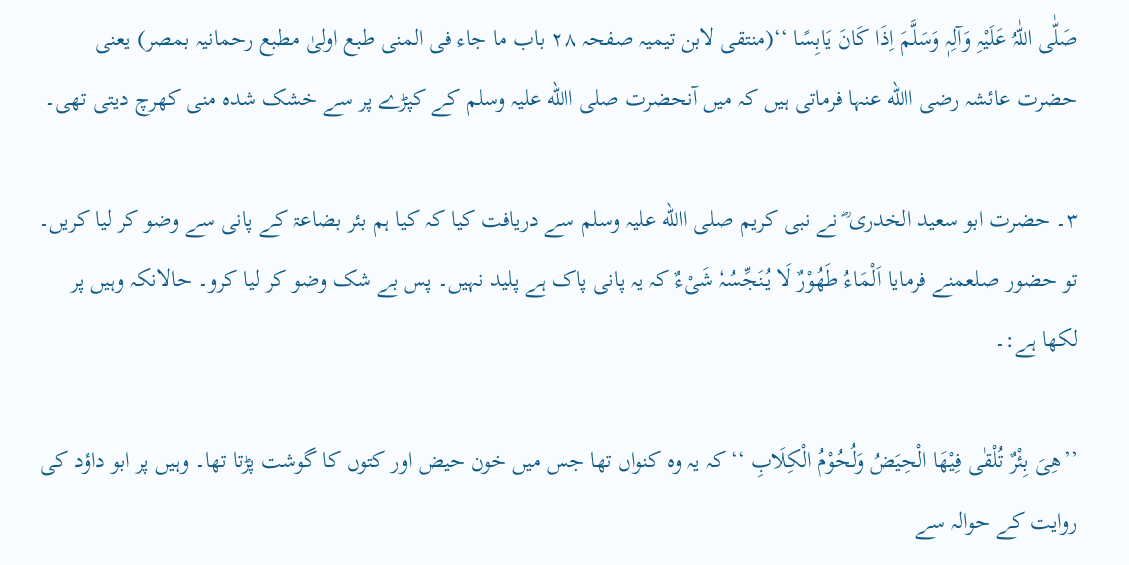صَلّٰی اللّٰہُ عَلَیْہِ وَآلِہٖ وَسَلَّمَ اِذَا کَانَ یَابِسًا ‘‘(منتقی لابن تیمیہ صفحہ ۲۸ باب ما جاء فی المنی طبع اولیٰ مطبع رحمانیہ بمصر) یعنی حضرت عائشہ رضی االله عنہا فرماتی ہیں کہ میں آنحضرت صلی االله علیہ وسلم کے کپڑے پر سے خشک شدہ منی کھرچ دیتی تھی۔

۳۔ حضرت ابو سعید الخدری ؓ نے نبی کریم صلی االله علیہ وسلم سے دریافت کیا کہ کیا ہم بئر بضاعۃ کے پانی سے وضو کر لیا کریں۔ تو حضور صلعمنے فرمایا اَلْمَاءُ طَھُوْرٌ لَا یُنَجِّسُہٗ شَیْءٌ کہ یہ پانی پاک ہے پلید نہیں۔ پس بے شک وضو کر لیا کرو۔ حالانکہ وہیں پر لکھا ہے:۔

’’ھِیَ بِئْرٌ تُلْقٰی فِیْھَا الْحِیَضُ وَلُحُوْمُ الْکِلَابِ ‘‘ کہ یہ وہ کنواں تھا جس میں خون حیض اور کتوں کا گوشت پڑتا تھا۔ وہیں پر ابو داؤد کی روایت کے حوالہ سے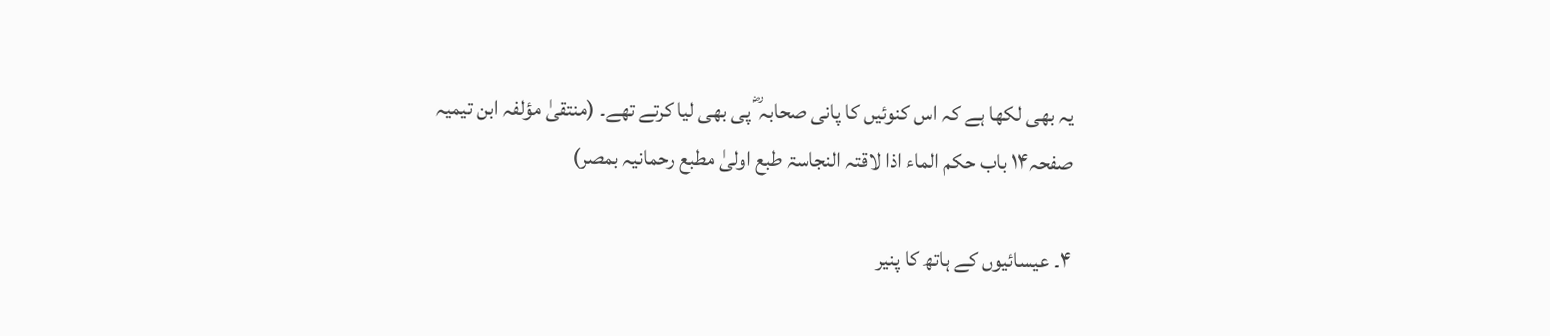یہ بھی لکھا ہے کہ اس کنوئیں کا پانی صحابہ ؓ پی بھی لیا کرتے تھے۔ (منتقیٰ مؤلفہ ابن تیمیہ صفحہ۱۴ باب حکم الماء اذا لاقتہ النجاسۃ طبع اولیٰ مطبع رحمانیہ بمصر)

۴۔ عیسائیوں کے ہاتھ کا پنیر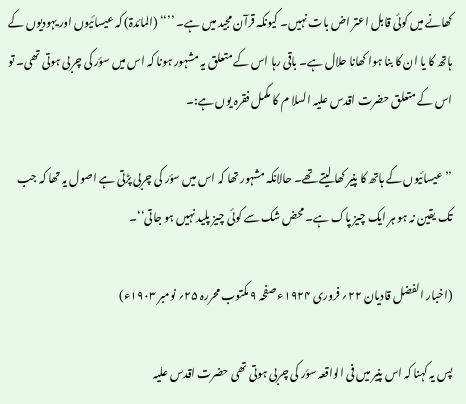کھانے میں کوئی قابل اعتر اض بات نہیں۔ کیونکہ قرآن مجید میں ہے۔ ’’‘‘ (المائدۃ) کہ عیسائیوں اور یہودیوں کے ہاتھ کا یا ان کا بنا ہوا کھانا حلال ہے۔ باقی رہا اس کے متعلق یہ مشہور ہونا کہ اس میں سؤر کی چربی ہوتی تھی۔ تو اس کے متعلق حضرت اقدس علیہ السلا م کا مکمل فقرہ یوں ہے:۔

’’عیسائیوں کے ہاتھ کا پنیر کھا لیتے تھے۔ حالانکہ مشہور تھا کہ اس میں سؤر کی چربی پڑتی ہے اصول یہ تھا کہ جب تک یقین نہ ہو ہر ایک چیز پاک ہے۔ محض شک سے کوئی چیز پلید نہیں ہو جاتی‘‘۔

(اخبار الفضل قادیان ۲۲؍ فروری ۱۹۲۴ء صفحہ ۹ مکتوب محررہ ۲۵؍ نومبر ۱۹۰۳ء)

پس یہ کہنا کہ اس پنیر میں فی الواقعہ سؤر کی چربی ہوتی تھی حضرت اقدس علیہ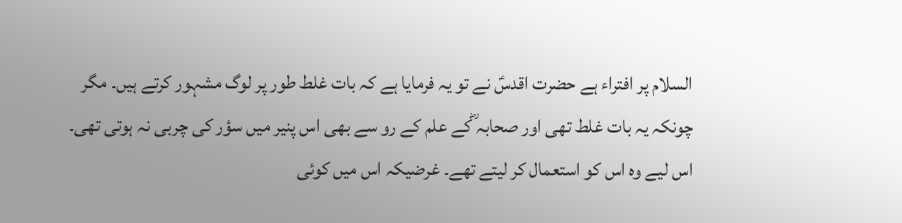السلام پر افتراء ہے حضرت اقدسؑ نے تو یہ فرمایا ہے کہ بات غلط طور پر لوگ مشہور کرتے ہیں۔ مگر چونکہ یہ بات غلط تھی اور صحابہ ؓکے علم کے رو سے بھی اس پنیر میں سؤر کی چربی نہ ہوتی تھی۔ اس لیے وہ اس کو استعمال کر لیتے تھے۔ غرضیکہ اس میں کوئی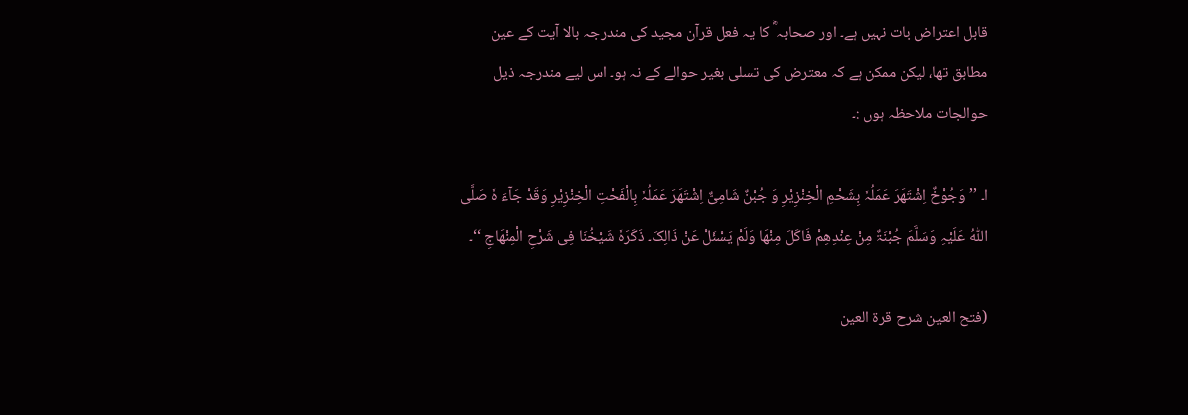قابل اعتراض بات نہیں ہے۔ اور صحابہ ؓ کا یہ فعل قرآن مجید کی مندرجہ بالا آیت کے عین مطابق تھا، لیکن ممکن ہے کہ معترض کی تسلی بغیر حوالے کے نہ ہو۔ اس لیے مندرجہ ذیل حوالجات ملاحظہ ہوں :۔

ا۔ ’’وَجُوْخٌ اِشْتَھَرَ عَمَلُہٗ بِشَحْمِ الْخِنْزِیْرِ وَ جُبْنٌ شَامِیٌّ اِشْتَھَرَ عَمَلُہٗ بِالْفَحْتِ الْخِنْزِیْرِ وَقَدْ جَآءَ ہٗ صَلَّی اللّٰہُ عَلَیْہِ وَسَلَّمَ جُبْنَۃٌ مِنْ عِنْدِھِمْ فَاکَلَ مِنْھَا وَلَمْ یَسْئَلْ عَنْ ذَالِکَ۔ ذَکَرَہٗ شَیْخُنَا فِی شَرْحِ الْمِنْھَاجِ ‘‘۔

(فتح العین شرح قرۃ العین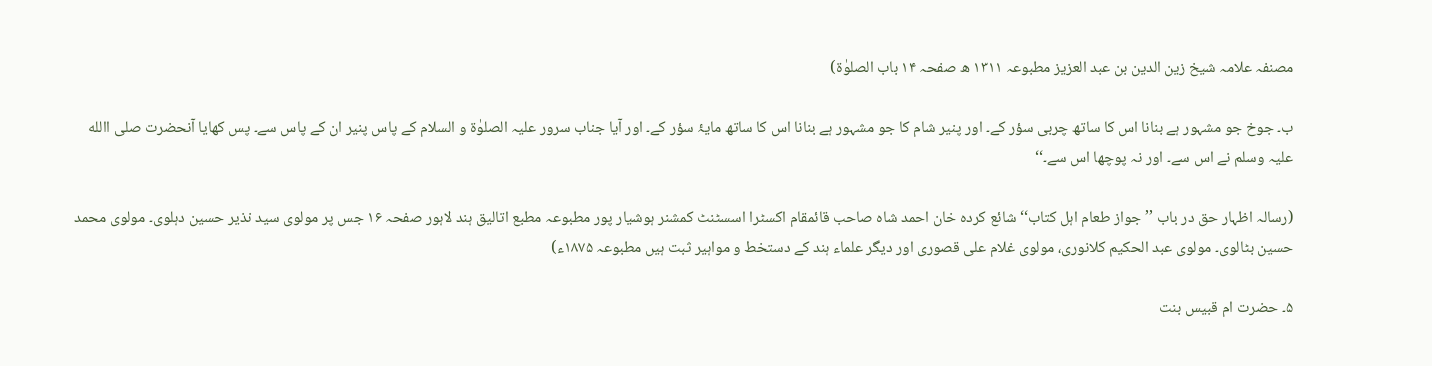مصنفہ علامہ شیخ زین الدین بن عبد العزیز مطبوعہ ۱۳۱۱ ھ صفحہ ۱۴ باب الصلوٰۃ)

ب۔ جوخ جو مشہور ہے بنانا اس کا ساتھ چربی سؤر کے۔ اور پنیر شام کا جو مشہور ہے بنانا اس کا ساتھ مایۂ سؤر کے۔ اور آیا جناب سرور علیہ الصلوٰۃ و السلام کے پاس پنیر ان کے پاس سے۔ پس کھایا آنحضرت صلی االله علیہ وسلم نے اس سے۔ اور نہ پوچھا اس سے۔‘‘

(رسالہ اظہار حق در باب ’’جواز طعام اہل کتاب‘‘ شائع کردہ خان احمد شاہ صاحب قائمقام اکسٹرا اسسٹنٹ کمشنر ہوشیار پور مطبوعہ مطبع اتالیق ہند لاہور صفحہ ۱۶ جس پر مولوی سید نذیر حسین دہلوی۔ مولوی محمد حسین بٹالوی۔ مولوی عبد الحکیم کلانوری، مولوی غلام علی قصوری اور دیگر علماء ہند کے دستخط و مواہیر ثبت ہیں مطبوعہ ۱۸۷۵ء)

۵۔ حضرت ام قبیس بنت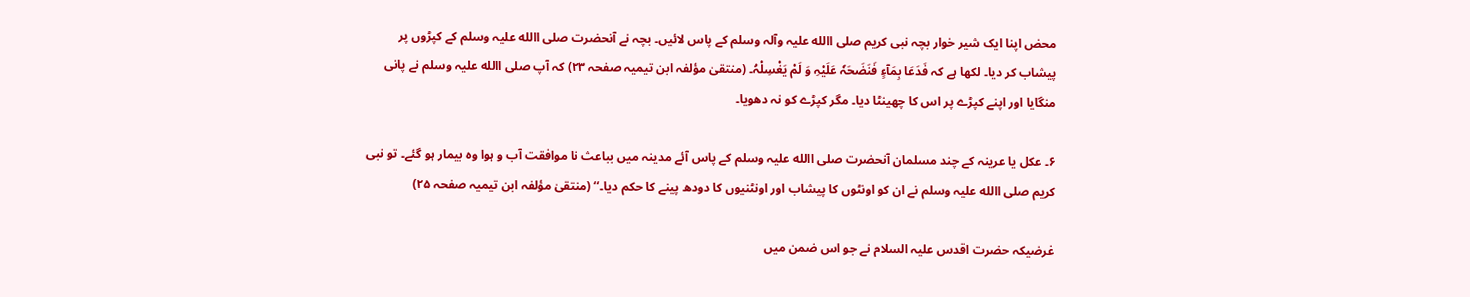محض اپنا ایک شیر خوار بچہ نبی کریم صلی االله علیہ وآلہ وسلم کے پاس لائیں۔ بچہ نے آنحضرت صلی االله علیہ وسلم کے کپڑوں پر پیشاب کر دیا۔ لکھا ہے کہ فَدَعَا بِمَآءٍ فَنَضَحَہٗ عَلَیْہِ وَ لَمْ یَغْسِلْہُ۔ (منتقیٰ مؤلفہ ابن تیمیہ صفحہ ۲۳) کہ آپ صلی االله علیہ وسلم نے پانی منگایا اور اپنے کپڑے پر اس کا چھینٹا دیا۔ مگر کپڑے کو نہ دھویا۔

۶۔ عکل یا عرینہ کے چند مسلمان آنحضرت صلی االله علیہ وسلم کے پاس آئے مدینہ میں بباعث نا موافقت آب و ہوا وہ بیمار ہو گئے۔ تو نبی کریم صلی االله علیہ وسلم نے ان کو اونٹوں کا پیشاب اور اونٹنیوں کا دودھ پینے کا حکم دیا۔‘‘ (منتقیٰ مؤلفہ ابن تیمیہ صفحہ ۲۵)

غرضیکہ حضرت اقدس علیہ السلام نے جو اس ضمن میں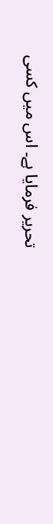تحریر فرمایا ہے۔ اس میں کسی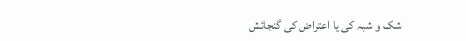شک و شبہ کی یا اعتراض کی گنجائش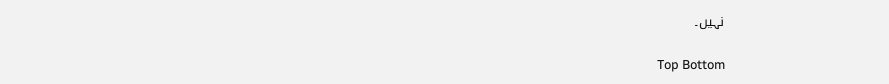نہیں۔

Top Bottom